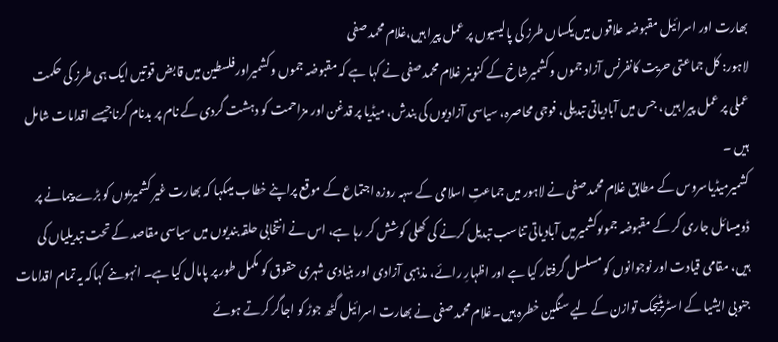بھارت اور اسرائیل مقبوضہ علاقوں میں یکساں طرز کی پالیسیوں پر عمل پیرا ہیں،غلام محمد صفی
لاہور: کل جماعتی حریت کانفرنس آزاد جموں وکشمیرشاخ کے کنوینر غلام محمد صفی نے کہا ہے کہ مقبوضہ جموں وکشمیراورفلسطین میں قابض قوتیں ایک ہی طرز کی حکمت عملی پر عمل پیرا ہیں ، جس میں آبادیاتی تبدیلی، فوجی محاصرہ، سیاسی آزادیوں کی بندش، میڈیا پر قدغن اور مزاحمت کو دہشت گردی کے نام پر بدنام کرناجیسے اقدامات شامل ہیں ۔
کشمیرمیڈیاسروس کے مطابق غلام محمد صفی نے لاہور میں جماعتِ اسلامی کے سہہ روزہ اجتماع کے موقع پراپنے خطاب میںکہا کہ بھارت غیر کشمیریوں کو بڑے پیمانے پر ڈومیسائل جاری کر کے مقبوضہ جموںوکشمیرمیں آبادیاتی تناسب تبدیل کرنے کی کھلی کوشش کر رہا ہے، اس نے انتخابی حلقہ بندیوں میں سیاسی مقاصد کے تحت تبدیلیاں کی ہیں، مقامی قیادت اور نوجوانوں کو مسلسل گرفتار کیا ہے اور اظہارِ رائے، مذہبی آزادی اور بنیادی شہری حقوق کو مکمل طور پر پامال کیا ہے۔ انہوںنے کہاکہ یہ تمام اقدامات جنوبی ایشیا کے اسٹریٹیجک توازن کے لیے سنگین خطرہ ہیں۔غلام محمد صفی نے بھارت اسرائیل گٹھ جوڑ کو اجاگر کرتے ہوئے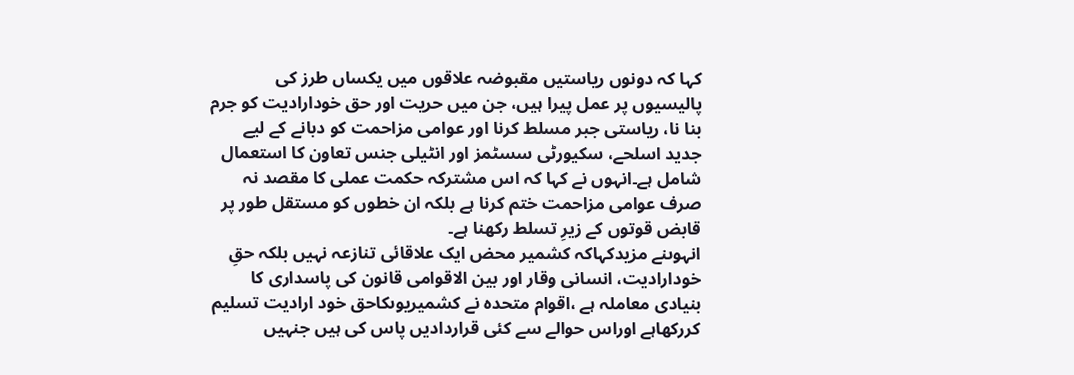کہا کہ دونوں ریاستیں مقبوضہ علاقوں میں یکساں طرز کی پالیسیوں پر عمل پیرا ہیں، جن میں حریت اور حق خودارادیت کو جرم بنا نا، ریاستی جبر مسلط کرنا اور عوامی مزاحمت کو دبانے کے لیے جدید اسلحے، سکیورٹی سسٹمز اور انٹیلی جنس تعاون کا استعمال شامل ہے۔انہوں نے کہا کہ اس مشترکہ حکمت عملی کا مقصد نہ صرف عوامی مزاحمت ختم کرنا ہے بلکہ ان خطوں کو مستقل طور پر قابض قوتوں کے زیرِ تسلط رکھنا ہے۔
انہوںنے مزیدکہاکہ کشمیر محض ایک علاقائی تنازعہ نہیں بلکہ حقِ خودارادیت، انسانی وقار اور بین الاقوامی قانون کی پاسداری کا بنیادی معاملہ ہے ،اقوام متحدہ نے کشمیریوںکاحق خود ارادیت تسلیم کررکھاہے اوراس حوالے سے کئی قراردادیں پاس کی ہیں جنہیں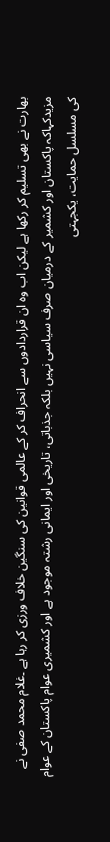بھارت نے بھی تسلیم کر رکھا ہے لیکن اب وہ ان قراردادوں سے انحراف کر کے عالمی قوانین کی سنگین خلاف ورزی کر رہا ہے ۔غلام محمد صفی نے مزیدکہاکہ پاکستان اور کشمیر کے درمیان صرف سیاسی نہیں بلکہ جذباتی، تاریخی اور ایمانی رشتہ موجود ہے اور کشمیری عوام پاکستان کے عوام کی مسلسل حمایت، یکجہتی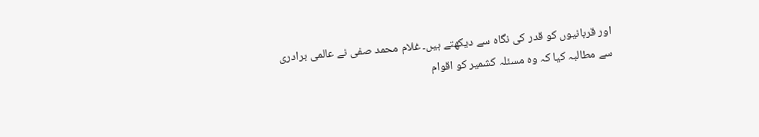اور قربانیوں کو قدر کی نگاہ سے دیکھتے ہیں۔ غلام محمد صفی نے عالمی برادری سے مطالبہ کیا کہ وہ مسئلہ کشمیر کو اقوام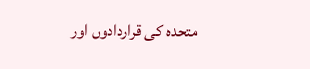متحدہ کی قراردادوں اور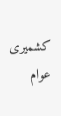کشمیری عوام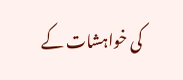کی خواہشات کے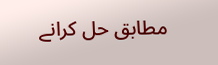مطابق حل کرانے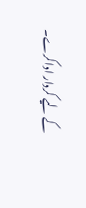کے لیے کردار اداکرے۔